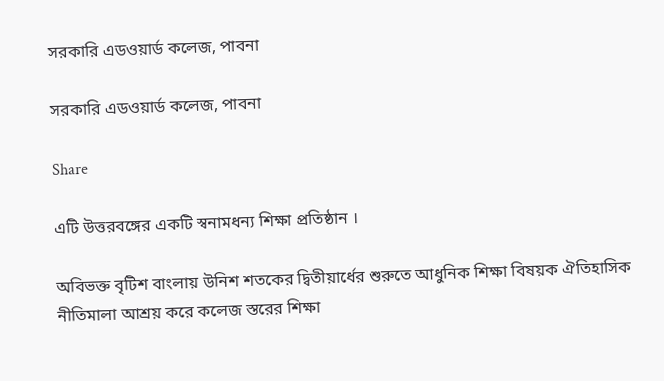সরকারি এডওয়ার্ড কলেজ, পাবনা

সরকারি এডওয়ার্ড কলেজ, পাবনা

Share

এটি উত্তরবঙ্গের একটি স্বনামধন্য শিক্ষা প্রতিষ্ঠান ।

অবিভক্ত বৃটিশ বাংলায় উনিশ শতকের দ্বিতীয়ার্ধের শুরুতে আধুনিক শিক্ষা বিষয়ক ঐতিহাসিক নীতিমালা আশ্রয় করে কলেজ স্তরের শিক্ষা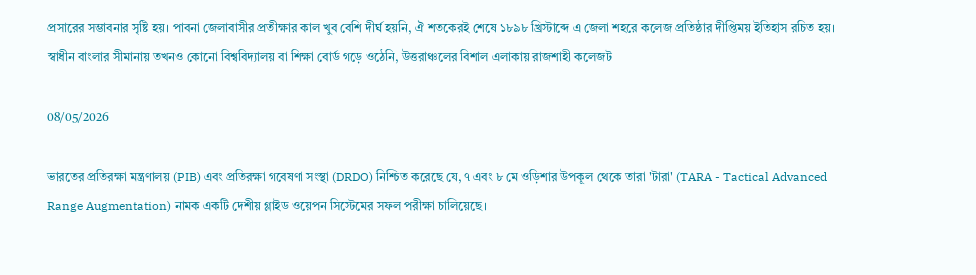প্রসারের সম্ভাবনার সৃষ্টি হয়। পাবনা জেলাবাসীর প্রতীক্ষার কাল খুব বেশি দীর্ঘ হয়নি, ঐ শতকেরই শেষে ১৮৯৮ খ্রিস্টাব্দে এ জেলা শহরে কলেজ প্রতিষ্ঠার দীপ্তিময় ইতিহাস রচিত হয়। স্বাধীন বাংলার সীমানায় তখনও কোনো বিশ্ববিদ্যালয় বা শিক্ষা বোর্ড গড়ে ওঠেনি, উত্তরাঞ্চলের বিশাল এলাকায় রাজশাহী কলেজট

08/05/2026

ভারতের প্রতিরক্ষা মন্ত্রণালয় (PIB) এবং প্রতিরক্ষা গবেষণা সংস্থা (DRDO) নিশ্চিত করেছে যে, ৭ এবং ৮ মে ওড়িশার উপকূল থেকে তারা 'টারা' (TARA - Tactical Advanced Range Augmentation) নামক একটি দেশীয় গ্লাইড ওয়েপন সিস্টেমের সফল পরীক্ষা চালিয়েছে।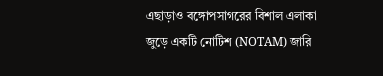এছাড়াও বঙ্গোপসাগরের বিশাল এলাকা জুড়ে একটি নোটিশ (NOTAM) জারি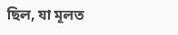ছিল, যা মূলত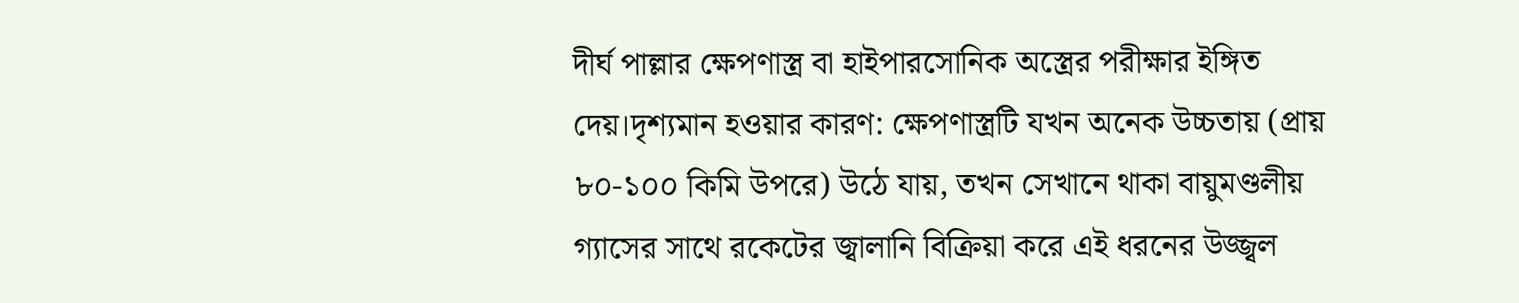দীর্ঘ পাল্লার ক্ষেপণাস্ত্র বা হাইপারসোনিক অস্ত্রের পরীক্ষার ইঙ্গিত দেয়।দৃশ্যমান হওয়ার কারণ: ক্ষেপণাস্ত্রটি যখন অনেক উচ্চতায় (প্রায় ৮০-১০০ কিমি উপরে) উঠে যায়, তখন সেখানে থাকা বায়ুমণ্ডলীয় গ্যাসের সাথে রকেটের জ্বালানি বিক্রিয়া করে এই ধরনের উজ্জ্বল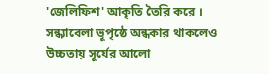'জেলিফিশ' আকৃতি তৈরি করে । সন্ধ্যাবেলা ভূপৃষ্ঠে অন্ধকার থাকলেও উচ্চতায় সূর্যের আলো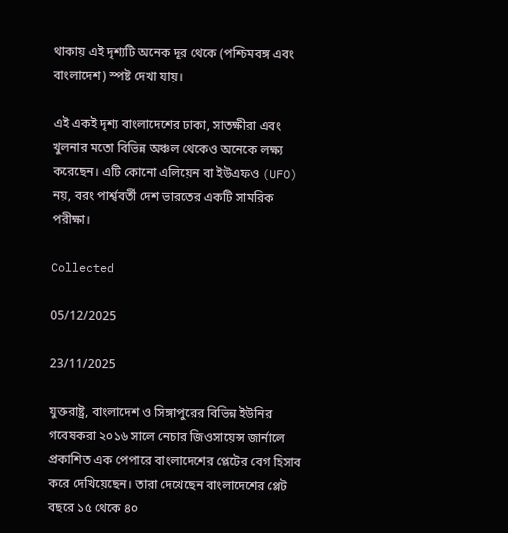থাকায় এই দৃশ্যটি অনেক দূর থেকে (পশ্চিমবঙ্গ এবং বাংলাদেশ) স্পষ্ট দেখা যায়।

এই একই দৃশ্য বাংলাদেশের ঢাকা, সাতক্ষীরা এবং খুলনার মতো বিভিন্ন অঞ্চল থেকেও অনেকে লক্ষ্য করেছেন। এটি কোনো এলিয়েন বা ইউএফও (UFO) নয়, বরং পার্শ্ববর্তী দেশ ভারতের একটি সামরিক পরীক্ষা।

Collected

05/12/2025

23/11/2025

যুক্তরাষ্ট্র, বাংলাদেশ ও সিঙ্গাপুরের বিভিন্ন ইউনির গবেষকরা ২০১৬ সালে নেচার জিওসায়েন্স জার্নালে প্রকাশিত এক পেপারে বাংলাদেশের প্লেটের বেগ হিসাব করে দেখিয়েছেন। তারা দেখেছেন বাংলাদেশের প্লেট বছরে ১৫ থেকে ৪০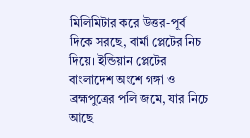মিলিমিটার করে উত্তর-পূর্ব দিকে সরছে, বার্মা প্লেটের নিচ দিয়ে। ইন্ডিয়ান প্লেটের বাংলাদেশ অংশে গঙ্গা ও ব্রহ্মপুত্রের পলি জমে, যার নিচে আছে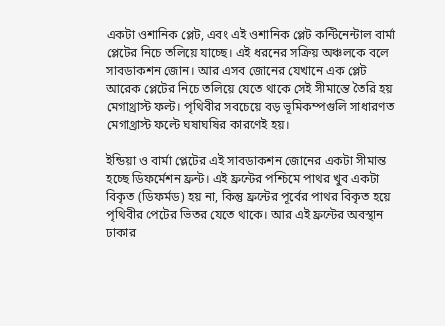একটা ওশানিক প্লেট, এবং এই ওশানিক প্লেট কন্টিনেন্টাল বার্মা প্লেটের নিচে তলিয়ে যাচ্ছে। এই ধরনের সক্রিয় অঞ্চলকে বলে সাবডাকশন জোন। আর এসব জোনের যেখানে এক প্লেট আরেক প্লেটের নিচে তলিয়ে যেতে থাকে সেই সীমান্তে তৈরি হয় মেগাথ্রাস্ট ফল্ট। পৃথিবীর সবচেয়ে বড় ভূমিকম্পগুলি সাধারণত মেগাথ্রাস্ট ফল্টে ঘষাঘষির কারণেই হয়।

ইন্ডিয়া ও বার্মা প্লেটের এই সাবডাকশন জোনের একটা সীমান্ত হচ্ছে ডিফর্মেশন ফ্রন্ট। এই ফ্রন্টের পশ্চিমে পাথর খুব একটা বিকৃত (ডিফর্মড) হয় না, কিন্তু ফ্রন্টের পূর্বের পাথর বিকৃত হয়ে পৃথিবীর পেটের ভিতর যেতে থাকে। আর এই ফ্রন্টের অবস্থান ঢাকার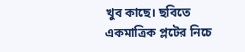খুব কাছে। ছবিতে একমাত্রিক প্লটের নিচে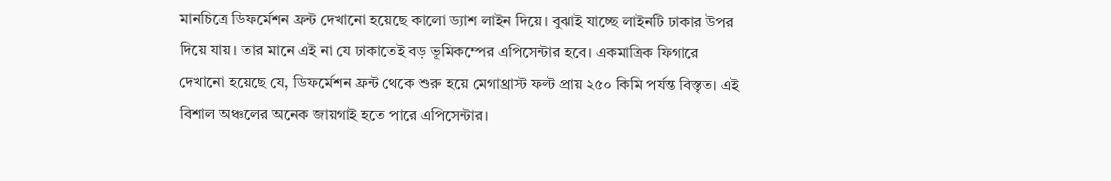মানচিত্রে ডিফর্মেশন ফ্রন্ট দেখানো হয়েছে কালো ড্যাশ লাইন দিয়ে। বুঝাই যাচ্ছে লাইনটি ঢাকার উপর দিয়ে যায়। তার মানে এই না যে ঢাকাতেই বড় ভূমিকম্পের এপিসেন্টার হবে। একমাত্রিক ফিগারে দেখানো হয়েছে যে, ডিফর্মেশন ফ্রন্ট থেকে শুরু হয়ে মেগাথ্রাস্ট ফল্ট প্রায় ২৫০ কিমি পর্যন্ত বিস্তৃত। এই বিশাল অঞ্চলের অনেক জায়গাই হতে পারে এপিসেন্টার।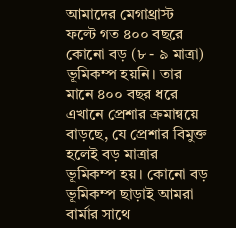আমাদের মেগাথ্রাস্ট ফল্টে গত ৪০০ বছরে কোনো বড় (৮ - ৯ মাত্রা) ভূমিকম্প হয়নি। তার মানে ৪০০ বছর ধরে এখানে প্রেশার ক্রমান্বয়ে বাড়ছে, যে প্রেশার বিমুক্ত হলেই বড় মাত্রার ভূমিকম্প হয়। কোনো বড় ভূমিকম্প ছাড়াই আমরা বার্মার সাথে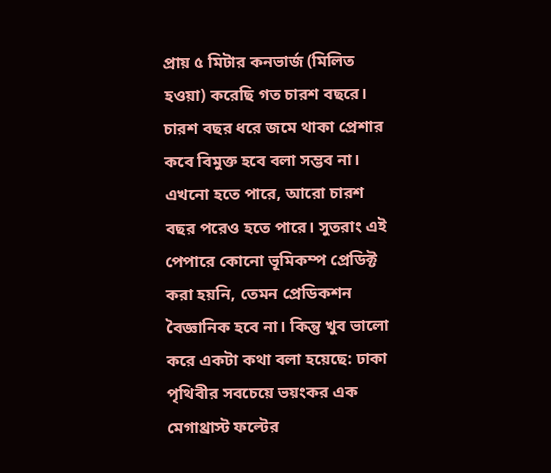প্রায় ৫ মিটার কনভার্জ (মিলিত হওয়া) করেছি গত চারশ বছরে। চারশ বছর ধরে জমে থাকা প্রেশার কবে বিমুক্ত হবে বলা সম্ভব না। এখনো হতে পারে, আরো চারশ বছর পরেও হতে পারে। সুতরাং এই পেপারে কোনো ভূমিকম্প প্রেডিক্ট করা হয়নি, তেমন প্রেডিকশন বৈজ্ঞানিক হবে না। কিন্তু খুব ভালো করে একটা কথা বলা হয়েছে: ঢাকা পৃথিবীর সবচেয়ে ভয়ংকর এক মেগাথ্রাস্ট ফল্টের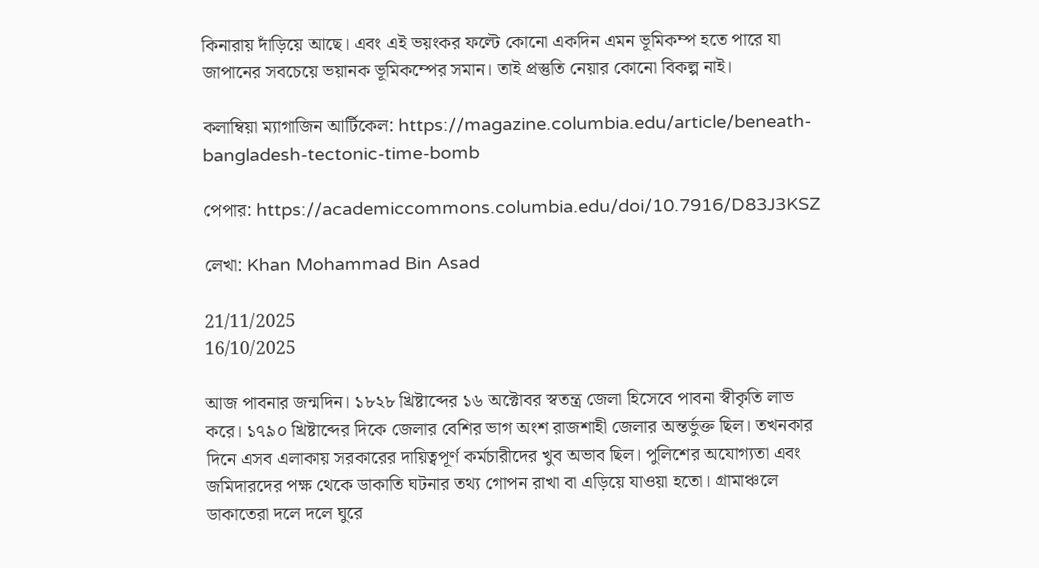কিনারায় দাঁড়িয়ে আছে। এবং এই ভয়ংকর ফল্টে কোনো একদিন এমন ভূমিকম্প হতে পারে যা জাপানের সবচেয়ে ভয়ানক ভূমিকম্পের সমান। তাই প্রস্তুতি নেয়ার কোনো বিকল্প নাই।

কলাম্বিয়া ম্যাগাজিন আর্টিকেল: https://magazine.columbia.edu/article/beneath-bangladesh-tectonic-time-bomb

পেপার: https://academiccommons.columbia.edu/doi/10.7916/D83J3KSZ

লেখা: Khan Mohammad Bin Asad

21/11/2025
16/10/2025

আজ পাবনার জন্মদিন। ১৮২৮ খ্রিষ্টাব্দের ১৬ অক্টোবর স্বতন্ত্র জেলা হিসেবে পাবনা স্বীকৃতি লাভ করে। ১৭৯০ খ্রিষ্টাব্দের দিকে জেলার বেশির ভাগ অংশ রাজশাহী জেলার অন্তর্ভুক্ত ছিল। তখনকার দিনে এসব এলাকায় সরকারের দায়িত্বপূর্ণ কর্মচারীদের খুব অভাব ছিল। পুলিশের অযোগ্যতা এবং জমিদারদের পক্ষ থেকে ডাকাতি ঘটনার তথ্য গোপন রাখা বা এড়িয়ে যাওয়া হতো। গ্রামাঞ্চলে ডাকাতেরা দলে দলে ঘুরে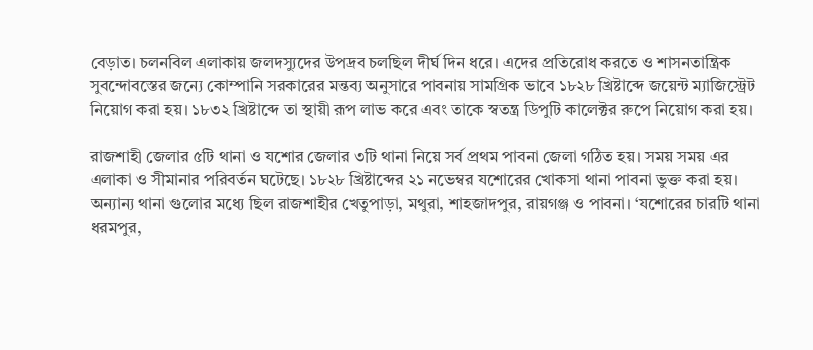বেড়াত। চলনবিল এলাকায় জলদস্যুদের উপদ্রব চলছিল দীর্ঘ দিন ধরে। এদের প্রতিরোধ করতে ও শাসনতান্ত্রিক সুবন্দোবস্তের জন্যে কোম্পানি সরকারের মন্তব্য অনুসারে পাবনায় সামগ্রিক ভাবে ১৮২৮ খ্রিষ্টাব্দে জয়েন্ট ম্যাজিস্ট্রেট নিয়োগ করা হয়। ১৮৩২ খ্রিষ্টাব্দে তা স্থায়ী রূপ লাভ করে এবং তাকে স্বতন্ত্র ডিপুটি কালেক্টর রুপে নিয়োগ করা হয়।

রাজশাহী জেলার ৫টি থানা ও যশোর জেলার ৩টি থানা নিয়ে সর্ব প্রথম পাবনা জেলা গঠিত হয়। সময় সময় এর এলাকা ও সীমানার পরিবর্তন ঘটেছে। ১৮২৮ খ্রিষ্টাব্দের ২১ নভেম্বর যশোরের খোকসা থানা পাবনা ভুক্ত করা হয়। অন্যান্য থানা গুলোর মধ্যে ছিল রাজশাহীর খেতুপাড়া, মথুরা, শাহজাদপুর, রায়গঞ্জ ও পাবনা। ‘যশোরের চারটি থানা ধরমপুর,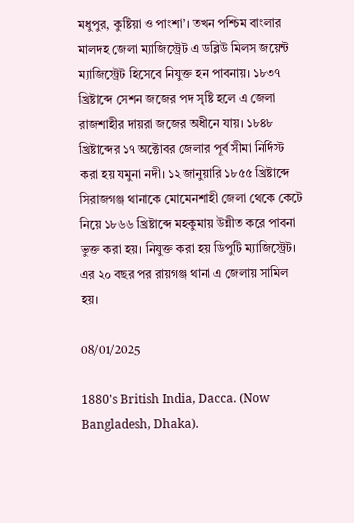মধুপুর, কুষ্টিয়া ও পাংশা’। তখন পশ্চিম বাংলার মালদহ জেলা ম্যাজিস্ট্রেট এ ডব্লিউ মিলস জয়েন্ট ম্যাজিস্ট্রেট হিসেবে নিযুক্ত হন পাবনায়। ১৮৩৭ খ্রিষ্টাব্দে সেশন জজের পদ সৃষ্টি হলে এ জেলা রাজশাহীর দায়রা জজের অধীনে যায়। ১৮৪৮ খ্রিষ্টাব্দের ১৭ অক্টোবর জেলার পূর্ব সীমা নির্দিস্ট করা হয় যমুনা নদী। ১২ জানুয়ারি ১৮৫৫ খ্রিষ্টাব্দে সিরাজগঞ্জ থানাকে মোমেনশাহী জেলা থেকে কেটে নিয়ে ১৮৬৬ খ্রিষ্টাব্দে মহকুমায় উন্নীত করে পাবনা ভুক্ত করা হয়। নিযুক্ত করা হয় ডিপুটি ম্যাজিস্ট্রেট। এর ২০ বছর পর রায়গঞ্জ থানা এ জেলায় সামিল হয়।

08/01/2025

1880's British India, Dacca. (Now Bangladesh, Dhaka).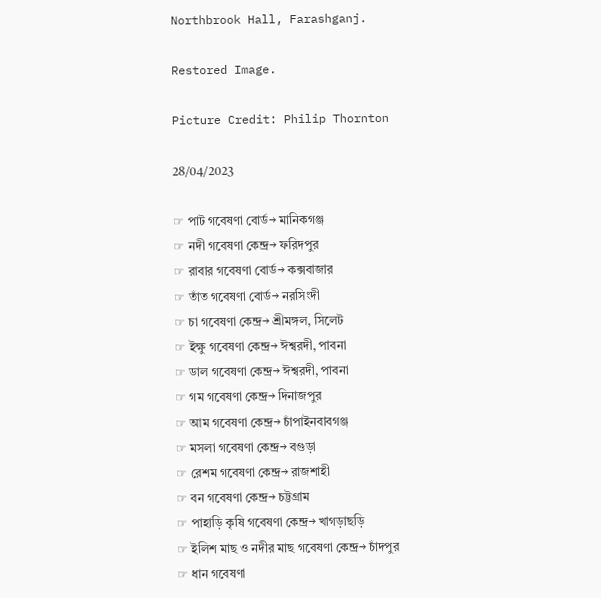Northbrook Hall, Farashganj.

Restored Image.

Picture Credit: Philip Thornton

28/04/2023

☞ পাট গবেষণা বোর্ড→ মানিকগঞ্জ
☞ নদী গবেষণা কেন্দ্র→ ফরিদপুর
☞ রাবার গবেষণা বোর্ড→ কক্সবাজার
☞ তাঁত গবেষণা বোর্ড→ নরসিংদী
☞ চা গবেষণা কেন্দ্র→ শ্রীমঙ্গল, সিলেট
☞ ইক্ষু গবেষণা কেন্দ্র→ ঈশ্বরদী, পাবনা
☞ ডাল গবেষণা কেন্দ্র→ ঈশ্বরদী, পাবনা
☞ গম গবেষণা কেন্দ্র→ দিনাজপুর
☞ আম গবেষণা কেন্দ্র→ চাঁপাইনবাবগঞ্জ
☞ মসলা গবেষণা কেন্দ্র→ বগুড়া
☞ রেশম গবেষণা কেন্দ্র→ রাজশাহী
☞ বন গবেষণা কেন্দ্র→ চট্টগ্রাম
☞ পাহাড়ি কৃষি গবেষণা কেন্দ্র→ খাগড়াছড়ি
☞ ইলিশ মাছ ও নদীর মাছ গবেষণা কেন্দ্র→ চাঁদপুর
☞ ধান গবেষণা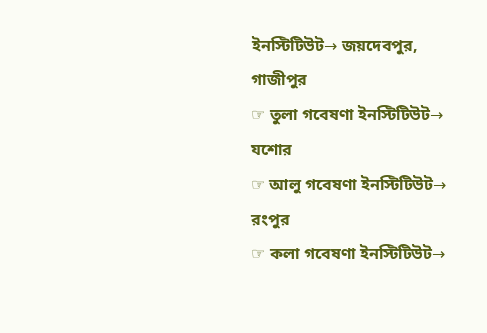ইনস্টিটিউট→ জয়দেবপুর, গাজীপুর
☞ তুলা গবেষণা ইনস্টিটিউট→ যশোর
☞ আলু গবেষণা ইনস্টিটিউট→ রংপুর
☞ কলা গবেষণা ইনস্টিটিউট→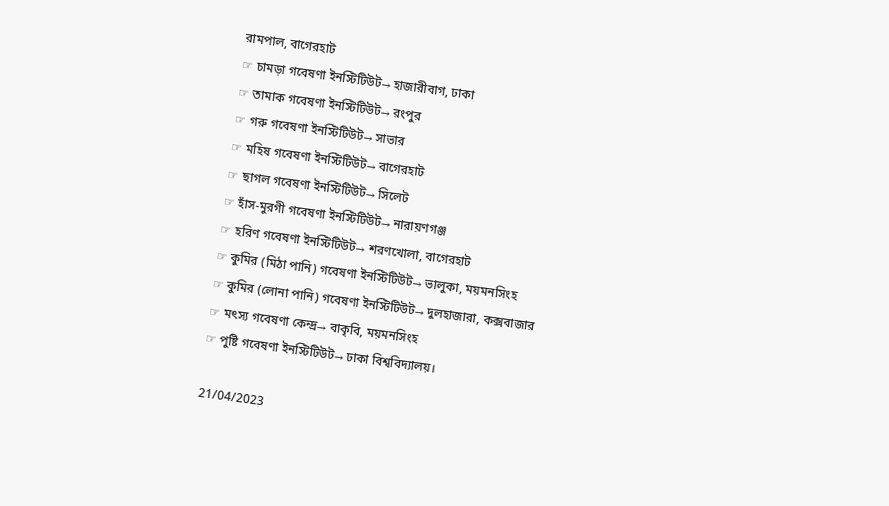রামপাল, বাগেরহাট
☞ চামড়া গবেষণা ইনস্টিটিউট→ হাজারীবাগ, ঢাকা
☞ তামাক গবেষণা ইনস্টিটিউট→ রংপুর
☞ গরু গবেষণা ইনস্টিটিউট→ সাভার
☞ মহিষ গবেষণা ইনস্টিটিউট→ বাগেরহাট
☞ ছাগল গবেষণা ইনস্টিটিউট→ সিলেট
☞ হাঁস-মুরগী গবেষণা ইনস্টিটিউট→ নারায়ণগঞ্জ
☞ হরিণ গবেষণা ইনস্টিটিউট→ শরণখোলা, বাগেরহাট
☞ কুমির (মিঠা পানি) গবেষণা ইনস্টিটিউট→ ভালুকা, ময়মনসিংহ
☞ কুমির (লোনা পানি) গবেষণা ইনস্টিটিউট→ দুলহাজারা, কক্সবাজার
☞ মৎস্য গবেষণা কেন্দ্র→ বাকৃবি, ময়মনসিংহ
☞ পুষ্টি গবেষণা ইনস্টিটিউট→ ঢাকা বিশ্ববিদ্যালয়।

21/04/2023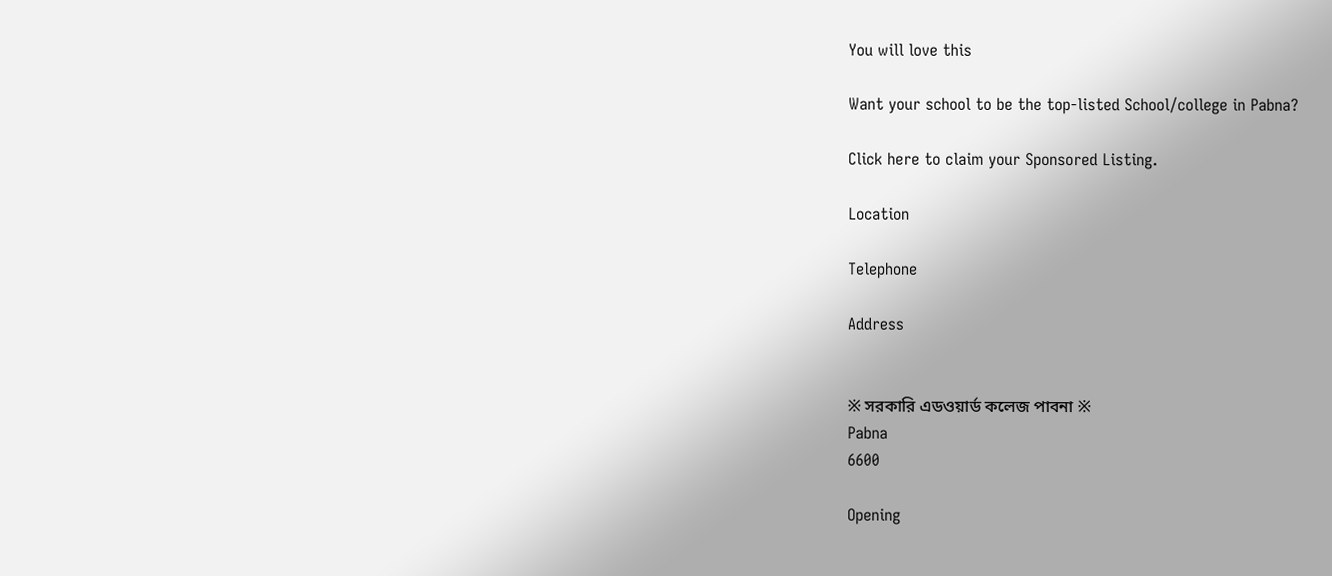You will love this

Want your school to be the top-listed School/college in Pabna?

Click here to claim your Sponsored Listing.

Location

Telephone

Address


※ সরকারি এডওয়ার্ড কলেজ পাবনা ※
Pabna
6600

Opening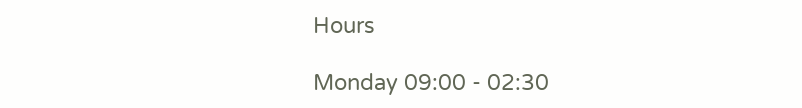Hours

Monday 09:00 - 02:30